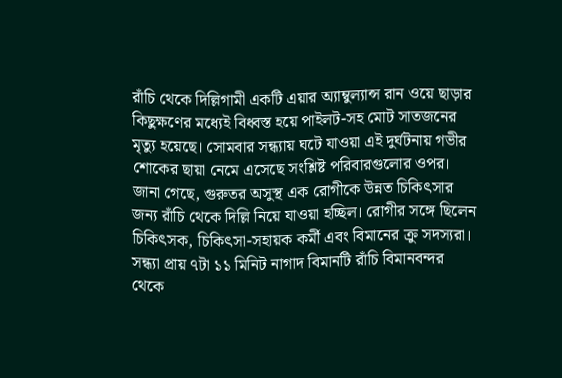রাঁচি থেকে দিল্লিগামী একটি এয়ার অ্যাম্বুল্যান্স রান ওয়ে ছাড়ার কিছুক্ষণের মধ্যেই বিধ্বস্ত হয়ে পাইলট-সহ মোট সাতজনের মৃত্যু হয়েছে। সোমবার সন্ধ্যায় ঘটে যাওয়া এই দুর্ঘটনায় গভীর শোকের ছায়া নেমে এসেছে সংশ্লিষ্ট পরিবারগুলোর ওপর।
জানা গেছে, গুরুতর অসুস্থ এক রোগীকে উন্নত চিকিৎসার জন্য রাঁচি থেকে দিল্লি নিয়ে যাওয়া হচ্ছিল। রোগীর সঙ্গে ছিলেন চিকিৎসক, চিকিৎসা-সহায়ক কর্মী এবং বিমানের ক্রু সদস্যরা। সন্ধ্যা প্রায় ৭টা ১১ মিনিট নাগাদ বিমানটি রাঁচি বিমানবন্দর থেকে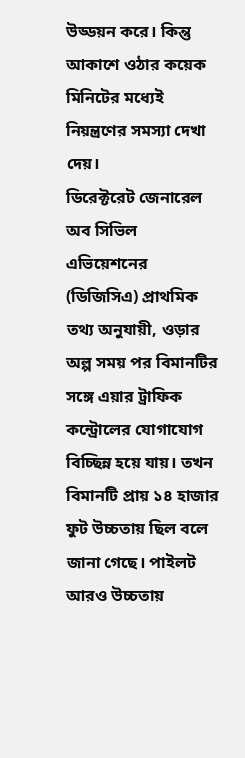উড্ডয়ন করে। কিন্তু আকাশে ওঠার কয়েক মিনিটের মধ্যেই নিয়ন্ত্রণের সমস্যা দেখা দেয়।
ডিরেক্টরেট জেনারেল অব সিভিল এভিয়েশনের (ডিজিসিএ) প্রাথমিক তথ্য অনুযায়ী, ওড়ার অল্প সময় পর বিমানটির সঙ্গে এয়ার ট্রাফিক কন্ট্রোলের যোগাযোগ বিচ্ছিন্ন হয়ে যায়। তখন বিমানটি প্রায় ১৪ হাজার ফুট উচ্চতায় ছিল বলে জানা গেছে। পাইলট আরও উচ্চতায়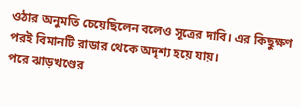ওঠার অনুমতি চেয়েছিলেন বলেও সূত্রের দাবি। এর কিছুক্ষণ পরই বিমানটি রাডার থেকে অদৃশ্য হয়ে যায়।
পরে ঝাড়খণ্ডের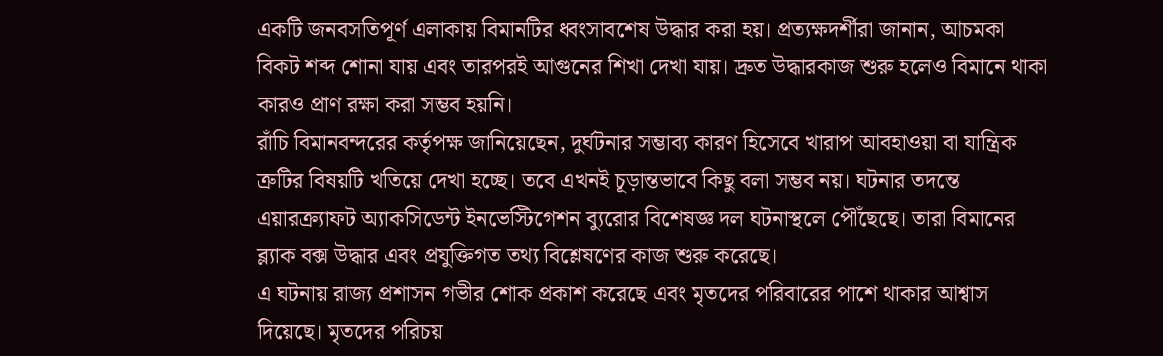একটি জনবসতিপূর্ণ এলাকায় বিমানটির ধ্বংসাবশেষ উদ্ধার করা হয়। প্রত্যক্ষদর্শীরা জানান, আচমকা বিকট শব্দ শোনা যায় এবং তারপরই আগুনের শিখা দেখা যায়। দ্রুত উদ্ধারকাজ শুরু হলেও বিমানে থাকা কারও প্রাণ রক্ষা করা সম্ভব হয়নি।
রাঁচি বিমানবন্দরের কর্তৃপক্ষ জানিয়েছেন, দুর্ঘটনার সম্ভাব্য কারণ হিসেবে খারাপ আবহাওয়া বা যান্ত্রিক ত্রুটির বিষয়টি খতিয়ে দেখা হচ্ছে। তবে এখনই চূড়ান্তভাবে কিছু বলা সম্ভব নয়। ঘটনার তদন্তে এয়ারক্র্যাফট অ্যাকসিডেন্ট ইনভেস্টিগেশন ব্যুরোর বিশেষজ্ঞ দল ঘটনাস্থলে পৌঁছেছে। তারা বিমানের ব্ল্যাক বক্স উদ্ধার এবং প্রযুক্তিগত তথ্য বিশ্লেষণের কাজ শুরু করেছে।
এ ঘটনায় রাজ্য প্রশাসন গভীর শোক প্রকাশ করেছে এবং মৃতদের পরিবারের পাশে থাকার আশ্বাস দিয়েছে। মৃতদের পরিচয়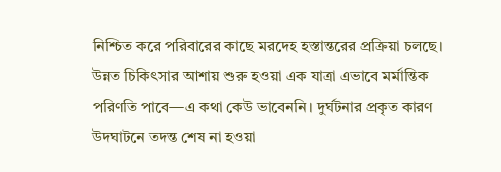নিশ্চিত করে পরিবারের কাছে মরদেহ হস্তান্তরের প্রক্রিয়া চলছে।
উন্নত চিকিৎসার আশায় শুরু হওয়া এক যাত্রা এভাবে মর্মান্তিক পরিণতি পাবে—এ কথা কেউ ভাবেননি। দুর্ঘটনার প্রকৃত কারণ উদঘাটনে তদন্ত শেষ না হওয়া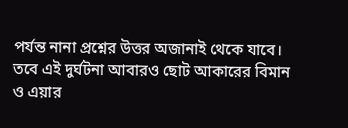পর্যন্ত নানা প্রশ্নের উত্তর অজানাই থেকে যাবে। তবে এই দুর্ঘটনা আবারও ছোট আকারের বিমান ও এয়ার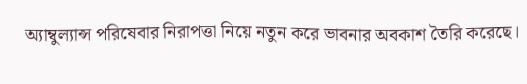অ্যাম্বুল্যান্স পরিষেবার নিরাপত্তা নিয়ে নতুন করে ভাবনার অবকাশ তৈরি করেছে।